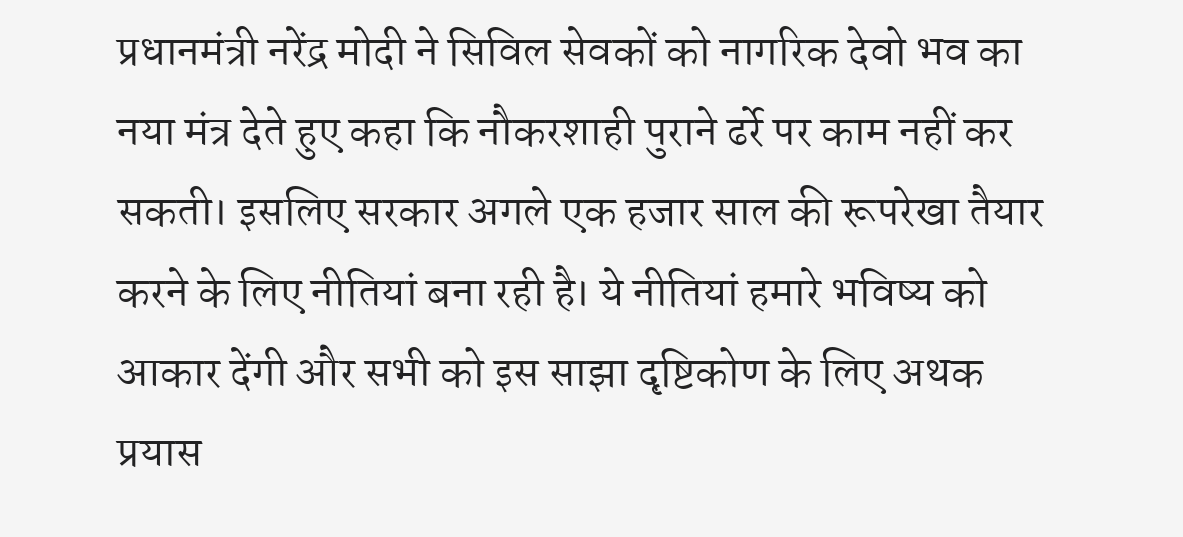प्रधानमंत्री नरेंद्र मोदी ने सिविल सेवकों को नागरिक देवो भव का नया मंत्र देते हुए कहा कि नौकरशाही पुराने ढर्रे पर काम नहीं कर सकती। इसलिए सरकार अगले एक हजार साल की रूपरेखा तैयार करने के लिए नीतियां बना रही है। ये नीतियां हमारे भविष्य को आकार देंगी और सभी को इस साझा दृष्टिकोण के लिए अथक प्रयास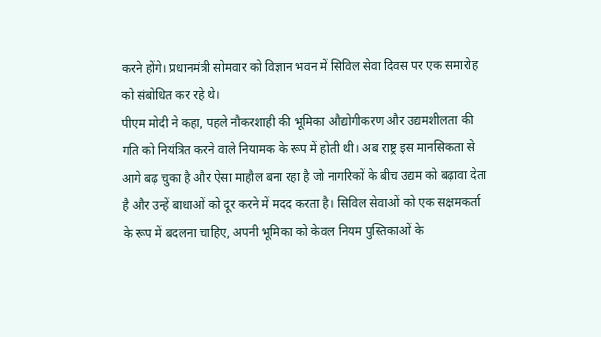करने होंगे। प्रधानमंत्री सोमवार को विज्ञान भवन में सिविल सेवा दिवस पर एक समारोह को संबोधित कर रहे थे।
पीएम मोदी ने कहा, पहले नौकरशाही की भूमिका औद्योगीकरण और उद्यमशीलता की गति को नियंत्रित करने वाले नियामक के रूप में होती थी। अब राष्ट्र इस मानसिकता से आगे बढ़ चुका है और ऐसा माहौल बना रहा है जो नागरिकों के बीच उद्यम को बढ़ावा देता है और उन्हें बाधाओं को दूर करने में मदद करता है। सिविल सेवाओं को एक सक्षमकर्ता के रूप में बदलना चाहिए, अपनी भूमिका को केवल नियम पुस्तिकाओं के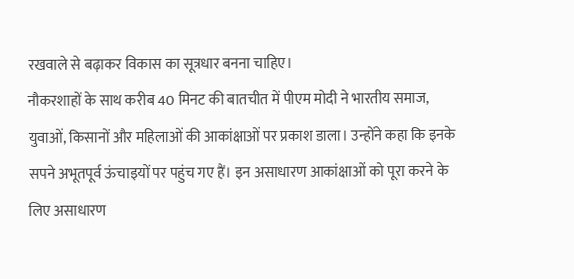रखवाले से बढ़ाकर विकास का सूत्रधार बनना चाहिए।
नौकरशाहों के साथ करीब 40 मिनट की बातचीत में पीएम मोदी ने भारतीय समाज, युवाओं, किसानों और महिलाओं की आकांक्षाओं पर प्रकाश डाला। उन्होंने कहा कि इनके सपने अभूतपूर्व ऊंचाइयों पर पहुंच गए हैं। इन असाधारण आकांक्षाओं को पूरा करने के लिए असाधारण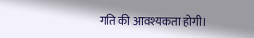गति की आवश्यकता होगी।